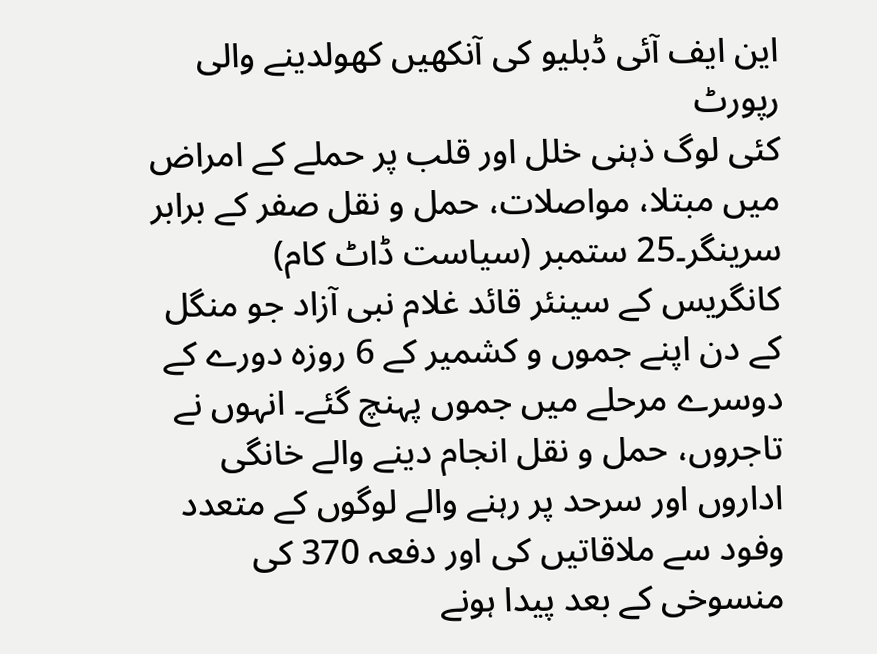این ایف آئی ڈبلیو کی آنکھیں کھولدینے والی رپورٹ
کئی لوگ ذہنی خلل اور قلب پر حملے کے امراض میں مبتلا، مواصلات، حمل و نقل صفر کے برابر
سرینگر۔25 ستمبر (سیاست ڈاٹ کام) کانگریس کے سینئر قائد غلام نبی آزاد جو منگل کے دن اپنے جموں و کشمیر کے 6 روزہ دورے کے دوسرے مرحلے میں جموں پہنچ گئے۔ انہوں نے تاجروں، حمل و نقل انجام دینے والے خانگی اداروں اور سرحد پر رہنے والے لوگوں کے متعدد وفود سے ملاقاتیں کی اور دفعہ 370 کی منسوخی کے بعد پیدا ہونے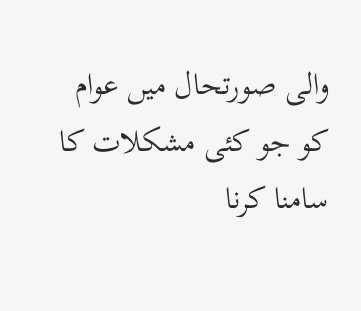والی صورتحال میں عوام کو جو کئی مشکلات کا سامنا کرنا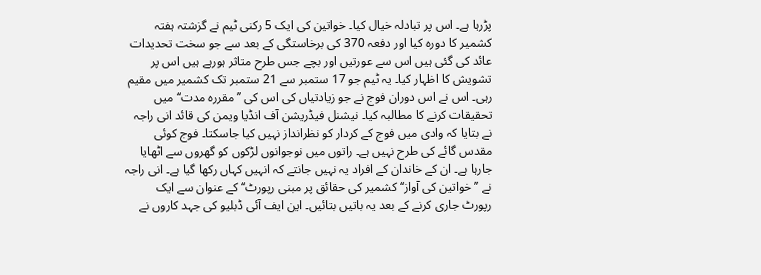پڑرہا ہے۔ اس پر تبادلہ خیال کیا۔ خواتین کی ایک 5 رکنی ٹیم نے گزشتہ ہفتہ کشمیر کا دورہ کیا اور دفعہ 370 کی برخاستگی کے بعد سے جو سخت تحدیدات عائد کی گئی ہیں اس سے عورتیں اور بچے جس طرح متاثر ہورہے ہیں اس پر تشویش کا اظہار کیا۔ یہ ٹیم جو 17 ستمبر سے 21 ستمبر تک کشمیر میں مقیم رہی۔ اس نے اس دوران فوج نے جو زیادتیاں کی اس کی ’’مقررہ مدت‘‘ میں تحقیقات کرنے کا مطالبہ کیا۔ نیشنل فیڈریشن آف انڈیا ویمن کی قائد انی راجہ نے بتایا کہ وادی میں فوج کے کردار کو نظرانداز نہیں کیا جاسکتا۔ فوج کوئی مقدس گائے کی طرح نہیں ہے۔ راتوں میں نوجوانوں لڑکوں کو گھروں سے اٹھایا جارہا ہے۔ ان کے خاندان کے افراد یہ نہیں جانتے کہ انہیں کہاں رکھا گیا ہے۔ انی راجہ نے ’’خواتین کی آواز‘‘ کشمیر کی حقائق پر مبنی رپورٹ‘‘ کے عنوان سے ایک رپورٹ جاری کرنے کے بعد یہ باتیں بتائیں۔ این ایف آئی ڈبلیو کی جہد کاروں نے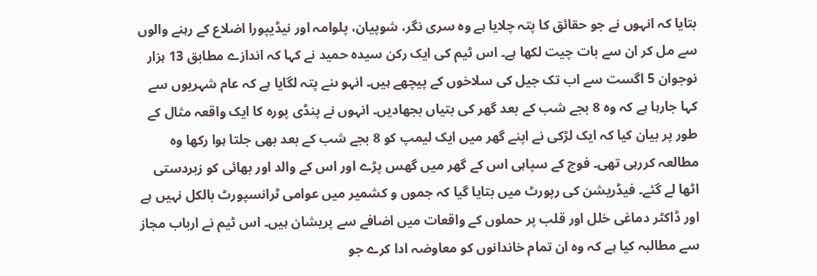بتایا کہ انہوں نے جو حقائق کا پتہ چلایا ہے وہ سری نگر، شوپیان، پلوامہ اور نیڈیپورا اضلاع کے رہنے والوں سے مل کر ان سے بات چیت لکھا ہے۔ اس ٹیم کی ایک رکن سیدہ حمید نے کہا کہ اندازے مطابق 13 ہزار نوجوان 5 اگست سے اب تک جیل کی سلاخوں کے پیچھے ہیں۔ انہو ںنے پتہ لگایا ہے کہ عام شہریوں سے کہا جارہا ہے کہ وہ 8 بجے شب کے بعد گھر کی بتیاں بجھادیں۔ انہوں نے پنڈی پورہ کا ایک واقعہ مثال کے طور پر بیان کیا کہ ایک لڑکی نے اپنے گھر میں ایک لیمپ کو 8 بجے شب کے بعد بھی جلتا ہوا رکھا وہ مطالعہ کررہی تھی۔ فوج کے سپاہی اس کے گھر میں گھس پڑے اور اس کے والد اور بھائی کو زبردستی اٹھا لے گئے۔ فیڈریشن کی رپورٹ میں بتایا گیا کہ جموں و کشمیر میں عوامی ٹرانسپورٹ بالکل نہیں ہے اور ڈاکٹر دماغی خلل اور قلب پر حملوں کے واقعات میں اضافے سے پریشان ہیں۔ اس ٹیم نے ارباب مجاز سے مطالبہ کیا ہے کہ وہ ان تمام خاندانوں کو معاوضہ ادا کرے جو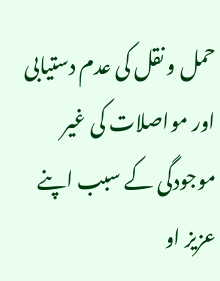حمل و نقل کی عدم دستیابی اور مواصلات کی غیر موجودگی کے سبب اپنے عزیز او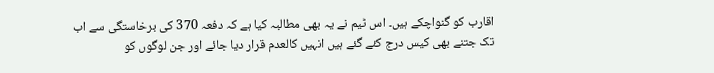اقارب کو گنواچکے ہیں۔ اس ٹیم نے یہ بھی مطالبہ کیا ہے کہ دفعہ 370 کی برخاستگی سے اب تک جتنے بھی کیس درج کئے گئے ہیں انہیں کالعدم قرار دیا جائے اور جن لوگوں کو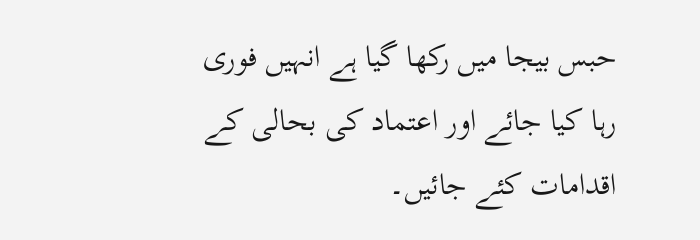حبس بیجا میں رکھا گیا ہے انہیں فوری رہا کیا جائے اور اعتماد کی بحالی کے اقدامات کئے جائیں۔